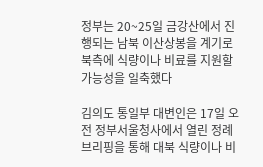정부는 20~25일 금강산에서 진행되는 남북 이산상봉을 계기로 북측에 식량이나 비료를 지원할 가능성을 일축했다

김의도 통일부 대변인은 17일 오전 정부서울청사에서 열린 정례브리핑을 통해 대북 식량이나 비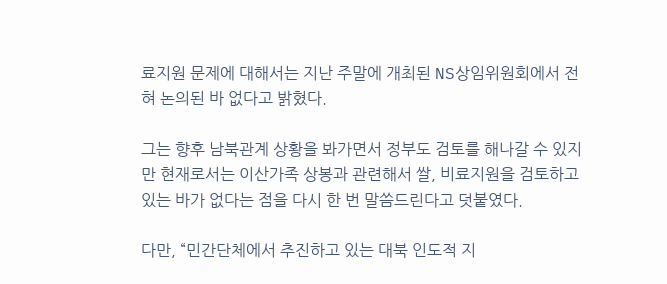료지원 문제에 대해서는 지난 주말에 개최된 NS상임위원회에서 전혀 논의된 바 없다고 밝혔다.

그는 향후 남북관계 상황을 봐가면서 정부도 검토를 해나갈 수 있지만 현재로서는 이산가족 상봉과 관련해서 쌀, 비료지원을 검토하고 있는 바가 없다는 점을 다시 한 번 말씀드린다고 덧붙였다.

다만, “민간단체에서 추진하고 있는 대북 인도적 지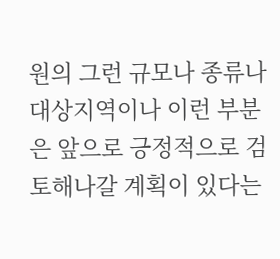원의 그런 규모나 종류나 대상지역이나 이런 부분은 앞으로 긍정적으로 검토해나갈 계획이 있다는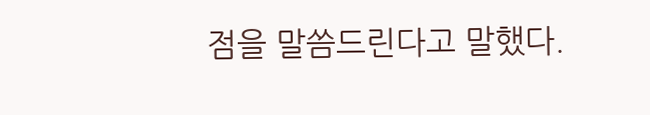점을 말씀드린다고 말했다.